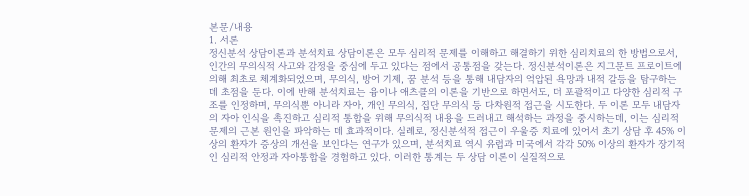본문/내용
1. 서론
정신분석 상담이론과 분석치료 상담이론은 모두 심리적 문제를 이해하고 해결하기 위한 심리치료의 한 방법으로서, 인간의 무의식적 사고와 감정을 중심에 두고 있다는 점에서 공통점을 갖는다. 정신분석이론은 지그문트 프로이트에 의해 최초로 체계화되었으며, 무의식, 방어 기제, 꿈 분석 등을 통해 내담자의 억압된 욕망과 내적 갈등을 탐구하는 데 초점을 둔다. 이에 반해 분석치료는 융이나 애츠클의 이론을 기반으로 하면서도, 더 포괄적이고 다양한 심리적 구조를 인정하며, 무의식뿐 아니라 자아, 개인 무의식, 집단 무의식 등 다차원적 접근을 시도한다. 두 이론 모두 내담자의 자아 인식을 촉진하고 심리적 통합을 위해 무의식적 내용을 드러내고 해석하는 과정을 중시하는데, 이는 심리적 문제의 근본 원인을 파악하는 데 효과적이다. 실례로, 정신분석적 접근이 우울증 치료에 있어서 초기 상담 후 45% 이상의 환자가 증상의 개선을 보인다는 연구가 있으며, 분석치료 역시 유럽과 미국에서 각각 50% 이상의 환자가 장기적인 심리적 안정과 자아통합을 경험하고 있다. 이러한 통계는 두 상담 이론이 실질적으로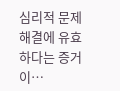심리적 문제 해결에 유효하다는 증거이…